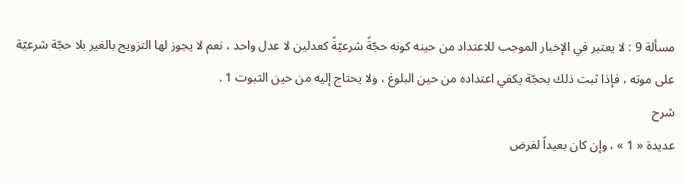مسألة 9 : لا يعتبر في الإخبار الموجب للاعتداد من حينه كونه حجّةً شرعيّةً كعدلين لا عدل واحد ، نعم لا يجوز لها التزويج بالغير بلا حجّة شرعيّة على موته ، فإذا ثبت ذلك بحجّة يكفي اعتداده من حين البلوغ ، ولا يحتاج إليه من حين الثبوت 1 .
شرح
عديدة « 1 » ، وإن كان بعيداً لفرض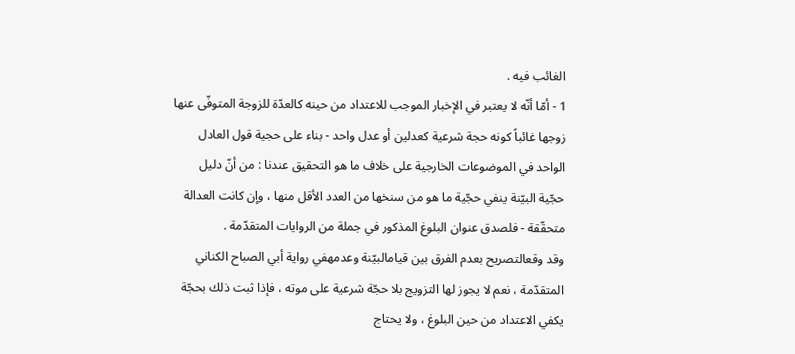الغائب فيه .
1 - أمّا أنّه لا يعتبر في الإخبار الموجب للاعتداد من حينه كالعدّة للزوجة المتوفّى عنها زوجها غائباً كونه حجة شرعية كعدلين أو عدل واحد - بناء على حجية قول العادل الواحد في الموضوعات الخارجية على خلاف ما هو التحقيق عندنا : من أنّ دليل حجّية البيّنة ينفي حجّية ما هو من سنخها من العدد الأقل منها ، وإن كانت العدالة متحقّقة - فلصدق عنوان البلوغ المذكور في جملة من الروايات المتقدّمة .
وقد وقعالتصريح بعدم الفرق بين قيامالبيّنة وعدمهفي رواية أبي الصباح الكناني المتقدّمة ، نعم لا يجوز لها التزويج بلا حجّة شرعية على موته ، فإذا ثبت ذلك بحجّة يكفي الاعتداد من حين البلوغ ، ولا يحتاج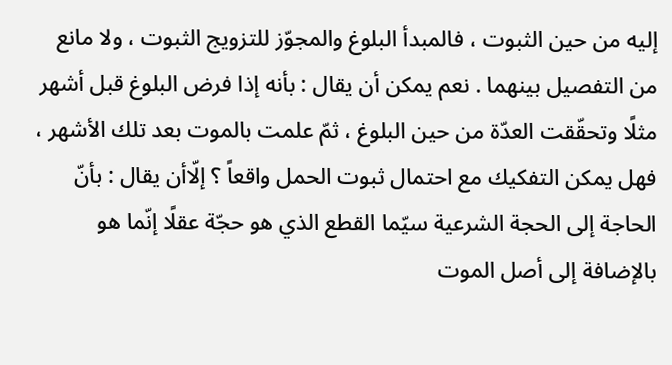إليه من حين الثبوت ، فالمبدأ البلوغ والمجوّز للتزويج الثبوت ، ولا مانع من التفصيل بينهما . نعم يمكن أن يقال : بأنه إذا فرض البلوغ قبل أشهر مثلًا وتحقّقت العدّة من حين البلوغ ، ثمّ علمت بالموت بعد تلك الأشهر ، فهل يمكن التفكيك مع احتمال ثبوت الحمل واقعاً ؟ إلّاأن يقال : بأنّ الحاجة إلى الحجة الشرعية سيّما القطع الذي هو حجّة عقلًا إنّما هو بالإضافة إلى أصل الموت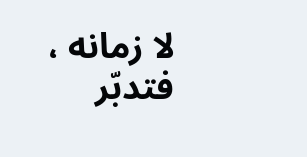لا زمانه ، فتدبّر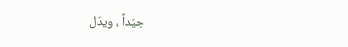جيّداً ، ويدّل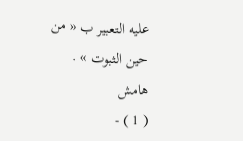عليه التعبير ب « من حين الثبوت » .
هامش
( 1 ) -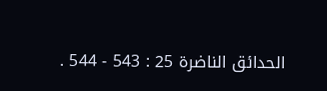الحدائق الناضرة 25 : 543 - 544 .